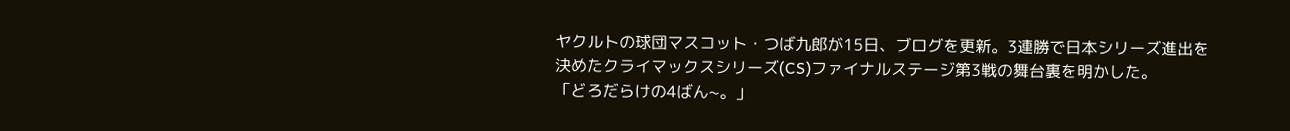ヤクルトの球団マスコット・つば九郎が15日、ブログを更新。3連勝で日本シリーズ進出を決めたクライマックスシリーズ(CS)ファイナルステージ第3戦の舞台裏を明かした。
「どろだらけの4ばん~。」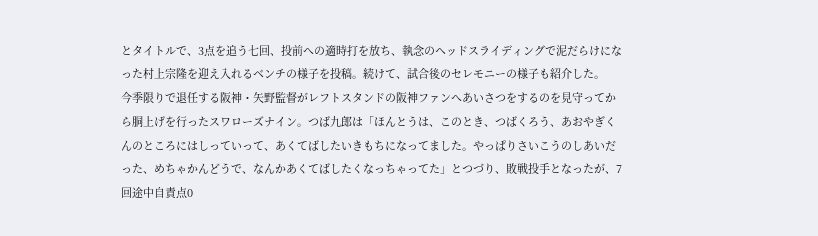とタイトルで、3点を追う七回、投前への適時打を放ち、執念のヘッドスライディングで泥だらけになった村上宗隆を迎え入れるベンチの様子を投稿。続けて、試合後のセレモニーの様子も紹介した。
今季限りで退任する阪神・矢野監督がレフトスタンドの阪神ファンへあいさつをするのを見守ってから胴上げを行ったスワローズナイン。つば九郎は「ほんとうは、このとき、つばくろう、あおやぎくんのところにはしっていって、あくてばしたいきもちになってました。やっぱりさいこうのしあいだった、めちゃかんどうで、なんかあくてばしたくなっちゃってた」とつづり、敗戦投手となったが、7回途中自責点0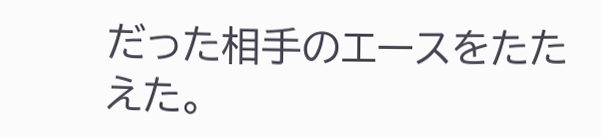だった相手のエースをたたえた。